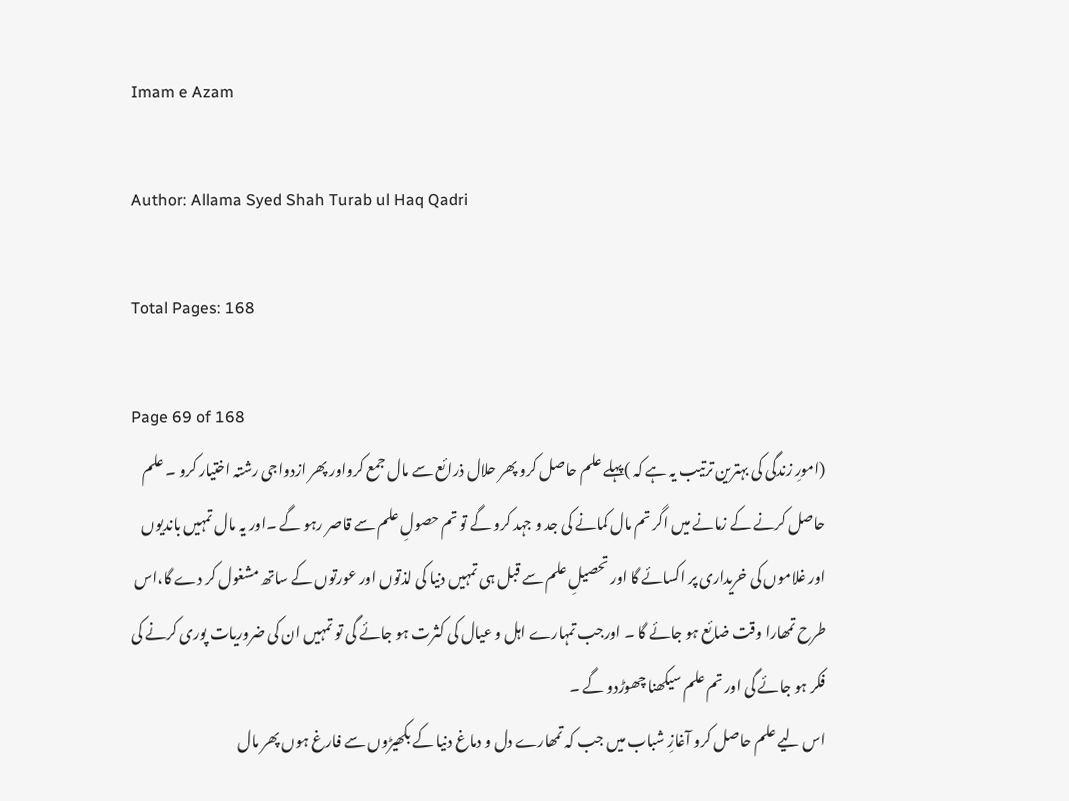Imam e Azam

Author: Allama Syed Shah Turab ul Haq Qadri

Total Pages: 168

Page 69 of 168
(امورِ زندگی کی بہترین ترتیب یہ ہے کہ )پہلے علم حاصل کرو پھر حلال ذرائع سے مال جمع کرواور پھر ازدواجی رشتہ اختیار کرو ۔ علم حاصل کرنے کے زمانے میں اگر تم مال کمانے کی جد و جہد کرو گے تو تم حصولِ علم سے قاصر رہو گے ۔اور یہ مال تمہیں باندیوں اور غلاموں کی خریداری پر اکسائے گا اور تحصیلِ علم سے قبل ہی تمہیں دنیا کی لذتوں اور عورتوں کے ساتھ مشغول کر دے گا،اس طرح تمھارا وقت ضائع ہو جائے گا ۔ اورجب تمہارے اہل و عیال کی کثرت ہو جائے گی تو تمہیں ان کی ضروریات پوری کرنے کی فکر ہو جائے گی اور تم علم سیکھنا چھوڑدو گے ۔
اس لیے علم حاصل کرو آغازِ شباب میں جب کہ تمھارے دل و دماغ دنیا کے بکھیڑوں سے فارغ ہوں پھر مال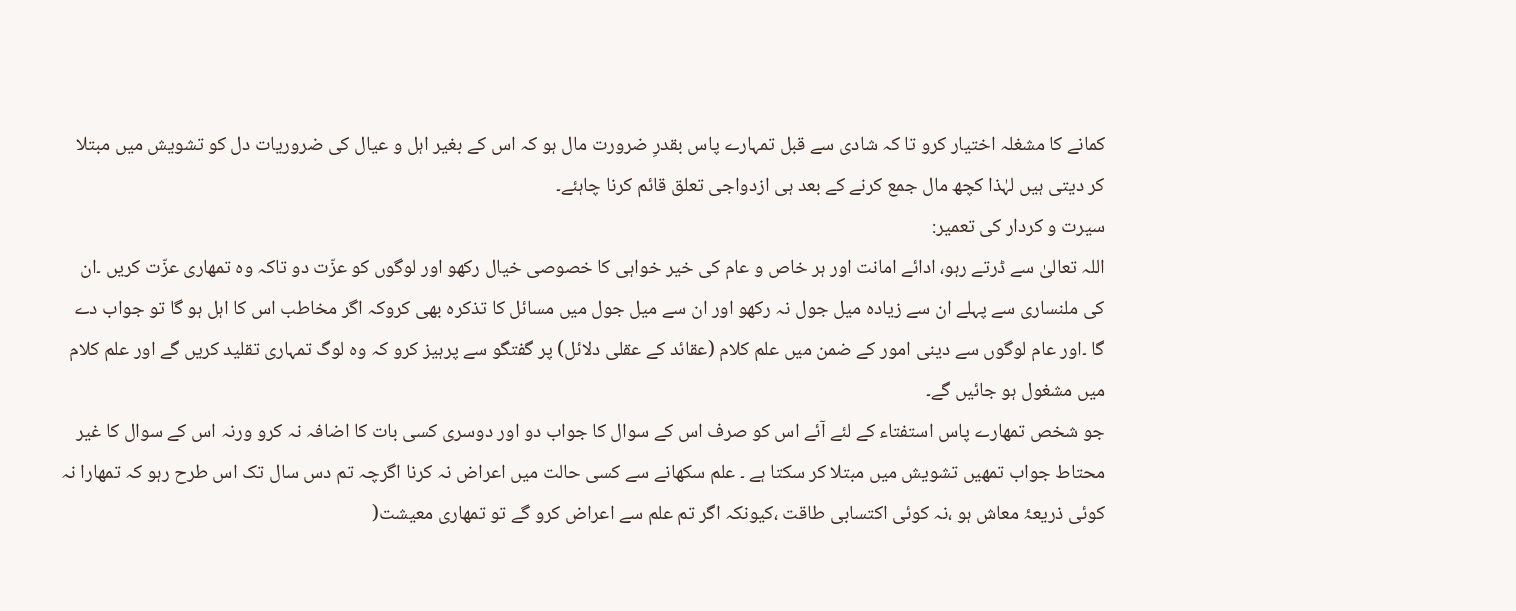کمانے کا مشغلہ اختیار کرو تا کہ شادی سے قبل تمہارے پاس بقدرِ ضرورت مال ہو کہ اس کے بغیر اہل و عیال کی ضروریات دل کو تشویش میں مبتلا کر دیتی ہیں لہٰذا کچھ مال جمع کرنے کے بعد ہی ازدواجی تعلق قائم کرنا چاہئے۔
سیرت و کردار کی تعمیر:
اللہ تعالیٰ سے ڈرتے رہو، ادائے امانت اور ہر خاص و عام کی خیر خواہی کا خصوصی خیال رکھو اور لوگوں کو عزّت دو تاکہ وہ تمھاری عزّت کریں ۔ان کی ملنساری سے پہلے ان سے زیادہ میل جول نہ رکھو اور ان سے میل جول میں مسائل کا تذکرہ بھی کروکہ اگر مخاطب اس کا اہل ہو گا تو جواب دے گا ۔اور عام لوگوں سے دینی امور کے ضمن میں علم کلام (عقائد کے عقلی دلائل) پر گفتگو سے پرہیز کرو کہ وہ لوگ تمہاری تقلید کریں گے اور علم کلام میں مشغول ہو جائیں گے۔
جو شخص تمھارے پاس استفتاء کے لئے آئے اس کو صرف اس کے سوال کا جواب دو اور دوسری کسی بات کا اضافہ نہ کرو ورنہ اس کے سوال کا غیر محتاط جواب تمھیں تشویش میں مبتلا کر سکتا ہے ۔ علم سکھانے سے کسی حالت میں اعراض نہ کرنا اگرچہ تم دس سال تک اس طرح رہو کہ تمھارا نہ کوئی ذریعۂ معاش ہو ،نہ کوئی اکتسابی طاقت ،کیونکہ اگر تم علم سے اعراض کرو گے تو تمھاری معیشت(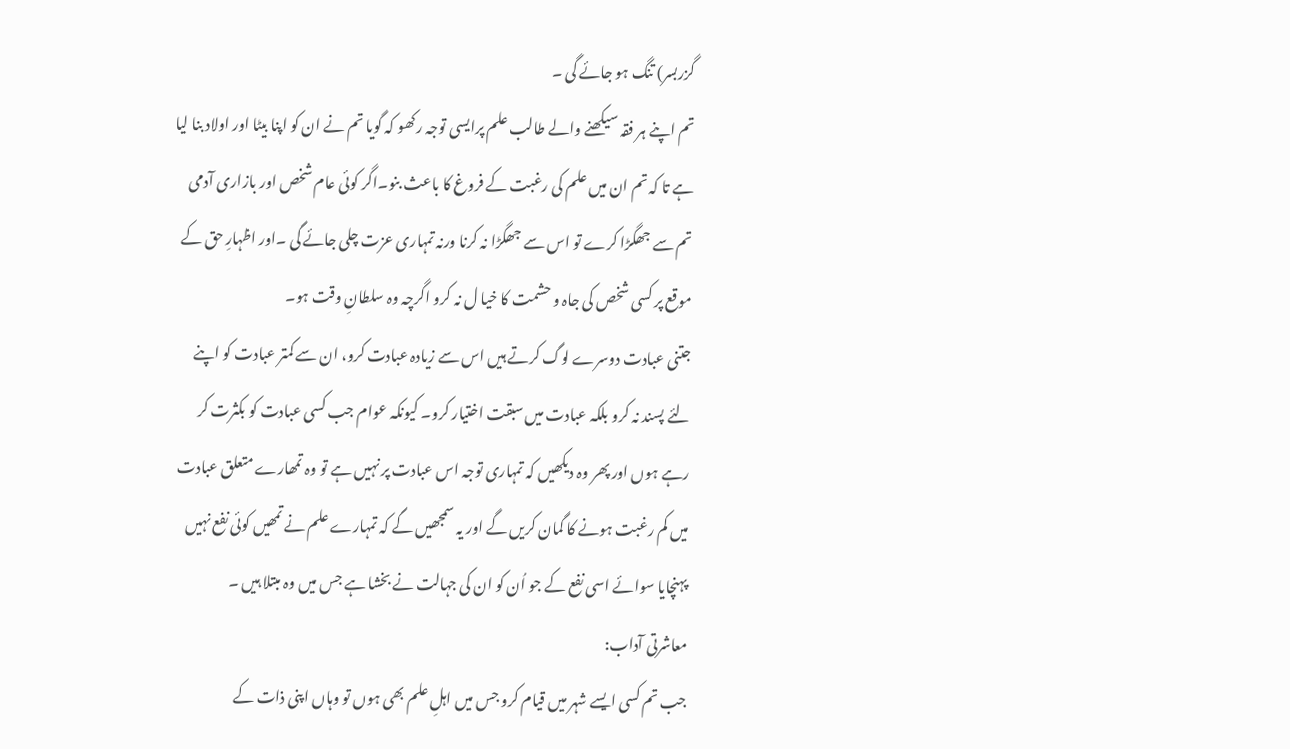گزربسر) تنگ ہو جائے گی ۔
تم اپنے ہر فقہ سیکھنے والے طالب علم پرایسی توجہ رکھو کہ گویا تم نے ان کو اپنا بیٹا اور اولاد بنا لیا ہے تا کہ تم ان میں علم کی رغبت کے فروغ کا باعث بنو۔اگر کوئی عام شخص اور بازاری آدمی تم سے جھگڑا کرے تو اس سے جھگڑا نہ کرنا ورنہ تمہاری عزت چلی جائے گی ۔اور اظہارِ حق کے موقع پر کسی شخص کی جاہ و حشمت کا خیا ل نہ کرو اگرچہ وہ سلطانِ وقت ہو۔
جتنی عبادت دوسرے لوگ کرتے ہیں اس سے زیادہ عبادت کرو، ان سے کمتر عبادت کو اپنے لئے پسند نہ کرو بلکہ عبادت میں سبقت اختیار کرو۔ کیونکہ عوام جب کسی عبادت کو بکثرت کر رہے ہوں اور پھر وہ دیکھیں کہ تمہاری توجہ اس عبادت پر نہیں ہے تو وہ تمھارے متعلق عبادت میں کم رغبت ہونے کا گمان کریں گے اور یہ سمجھیں گے کہ تمہارے علم نے تمھیں کوئی نفع نہیں پہنچایا سوائے اسی نفع کے جو اُن کو ان کی جہالت نے بخشا ہے جس میں وہ مبتلا ہیں ۔
معاشرتی آداب:
جب تم کسی ایسے شہر میں قیام کرو جس میں اہلِ علم بھی ہوں تو وہاں اپنی ذات کے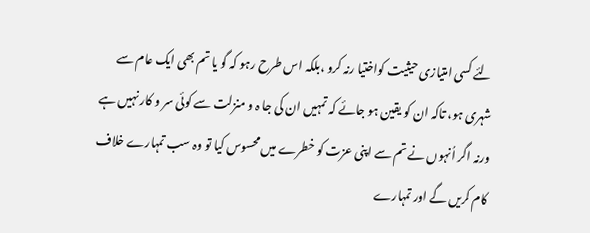لئے کسی امتیازی حیثیت کواختیا رنہ کرو ،بلکہ اس طرح رہو کہ گو یا تم بھی ایک عام سے شہری ہو، تاکہ ان کو یقین ہو جائے کہ تمہیں ان کی جا ہ و منزلت سے کوئی سر و کار نہیں ہے ورنہ اگر اُنہوں نے تم سے اپنی عزت کو خطرے میں محسوس کیا تو وہ سب تمہارے خلاف کام کریں گے اور تمہارے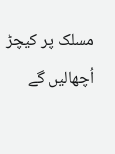مسلک پر کیچڑ اُچھالیں گے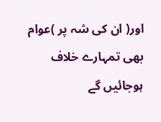اور( ان کی شہ پر )عوام بھی تمہارے خلاف ہوجائیں گے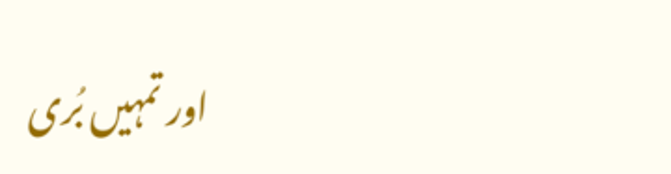اور تمہیں بُری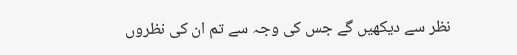نظر سے دیکھیں گے جس کی وجہ سے تم ان کی نظروں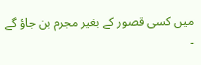میں کسی قصور کے بغیر مجرم بن جاؤ گے ۔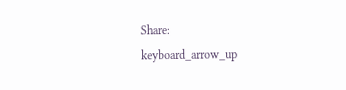Share:
keyboard_arrow_up